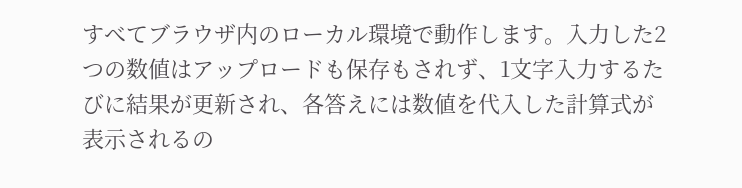すべてブラウザ内のローカル環境で動作します。入力した2つの数値はアップロードも保存もされず、1文字入力するたびに結果が更新され、各答えには数値を代入した計算式が表示されるの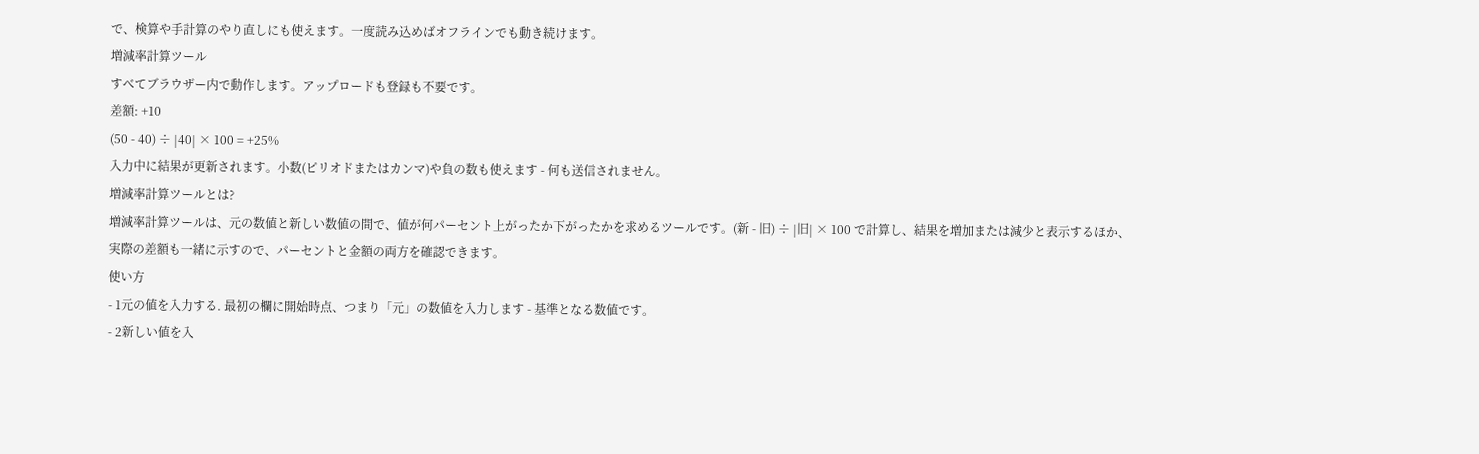で、検算や手計算のやり直しにも使えます。一度読み込めばオフラインでも動き続けます。
増減率計算ツール
すべてブラウザー内で動作します。アップロードも登録も不要です。
差額: +10
(50 - 40) ÷ |40| × 100 = +25%
入力中に結果が更新されます。小数(ピリオドまたはカンマ)や負の数も使えます - 何も送信されません。
増減率計算ツールとは?
増減率計算ツールは、元の数値と新しい数値の間で、値が何パーセント上がったか下がったかを求めるツールです。(新 - 旧) ÷ |旧| × 100 で計算し、結果を増加または減少と表示するほか、実際の差額も一緒に示すので、パーセントと金額の両方を確認できます。
使い方
- 1元の値を入力する. 最初の欄に開始時点、つまり「元」の数値を入力します - 基準となる数値です。
- 2新しい値を入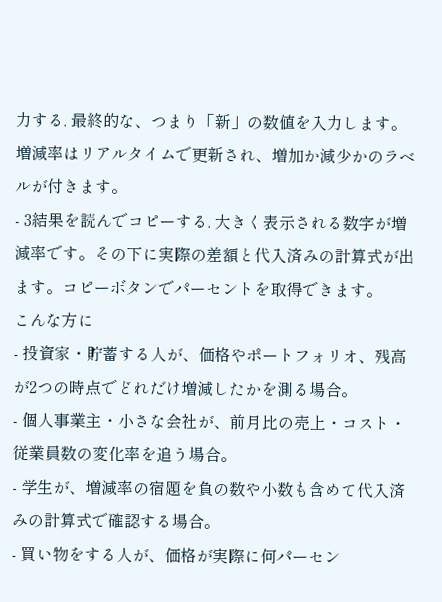力する. 最終的な、つまり「新」の数値を入力します。増減率はリアルタイムで更新され、増加か減少かのラベルが付きます。
- 3結果を読んでコピーする. 大きく表示される数字が増減率です。その下に実際の差額と代入済みの計算式が出ます。コピーボタンでパーセントを取得できます。
こんな方に
- 投資家・貯蓄する人が、価格やポートフォリオ、残高が2つの時点でどれだけ増減したかを測る場合。
- 個人事業主・小さな会社が、前月比の売上・コスト・従業員数の変化率を追う場合。
- 学生が、増減率の宿題を負の数や小数も含めて代入済みの計算式で確認する場合。
- 買い物をする人が、価格が実際に何パーセン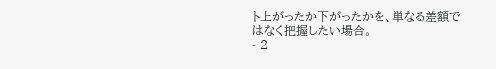ト上がったか下がったかを、単なる差額ではなく把握したい場合。
- 2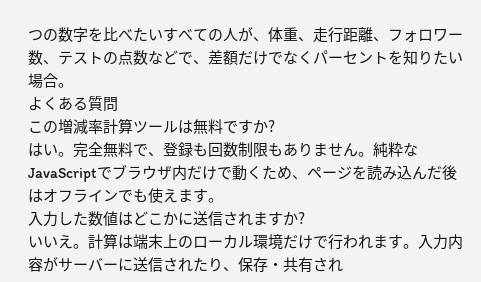つの数字を比べたいすべての人が、体重、走行距離、フォロワー数、テストの点数などで、差額だけでなくパーセントを知りたい場合。
よくある質問
この増減率計算ツールは無料ですか?
はい。完全無料で、登録も回数制限もありません。純粋なJavaScriptでブラウザ内だけで動くため、ページを読み込んだ後はオフラインでも使えます。
入力した数値はどこかに送信されますか?
いいえ。計算は端末上のローカル環境だけで行われます。入力内容がサーバーに送信されたり、保存・共有され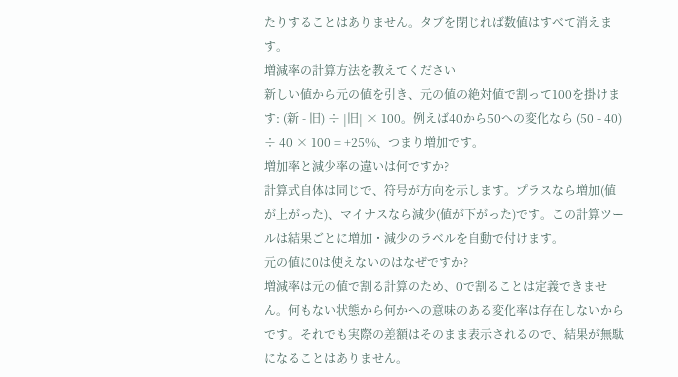たりすることはありません。タブを閉じれば数値はすべて消えます。
増減率の計算方法を教えてください
新しい値から元の値を引き、元の値の絶対値で割って100を掛けます: (新 - 旧) ÷ |旧| × 100。例えば40から50への変化なら (50 - 40) ÷ 40 × 100 = +25%、つまり増加です。
増加率と減少率の違いは何ですか?
計算式自体は同じで、符号が方向を示します。プラスなら増加(値が上がった)、マイナスなら減少(値が下がった)です。この計算ツールは結果ごとに増加・減少のラベルを自動で付けます。
元の値に0は使えないのはなぜですか?
増減率は元の値で割る計算のため、0で割ることは定義できません。何もない状態から何かへの意味のある変化率は存在しないからです。それでも実際の差額はそのまま表示されるので、結果が無駄になることはありません。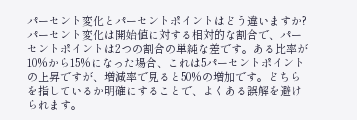パーセント変化とパーセントポイントはどう違いますか?
パーセント変化は開始値に対する相対的な割合で、パーセントポイントは2つの割合の単純な差です。ある比率が10%から15%になった場合、これは5パーセントポイントの上昇ですが、増減率で見ると50%の増加です。どちらを指しているか明確にすることで、よくある誤解を避けられます。